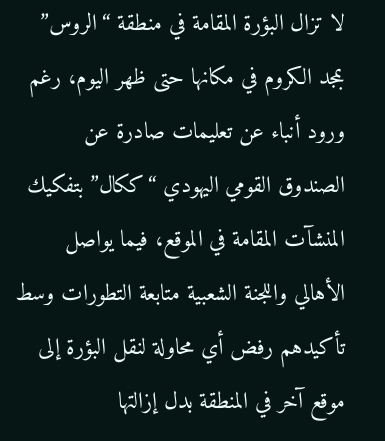لا تزال البؤرة المقامة في منطقة “الروس” بمجد الكروم في مكانها حتى ظهر اليوم، رغم ورود أنباء عن تعليمات صادرة عن الصندوق القومي اليهودي “ككال” بتفكيك المنشآت المقامة في الموقع، فيما يواصل الأهالي واللجنة الشعبية متابعة التطورات وسط تأكيدهم رفض أي محاولة لنقل البؤرة إلى موقع آخر في المنطقة بدل إزالتها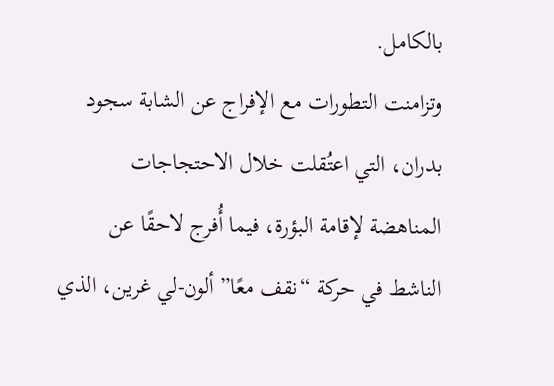بالكامل.
وتزامنت التطورات مع الإفراج عن الشابة سجود بدران، التي اعتُقلت خلال الاحتجاجات المناهضة لإقامة البؤرة، فيما أُفرج لاحقًا عن الناشط في حركة “نقف معًا” ألون-لي غرين، الذي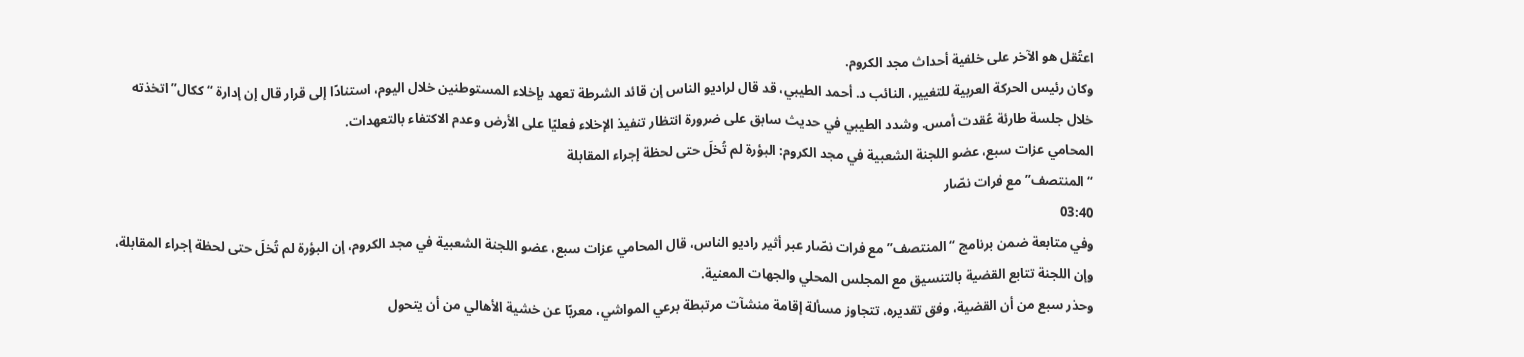اعتُقل هو الآخر على خلفية أحداث مجد الكروم.
وكان رئيس الحركة العربية للتغيير، النائب د. أحمد الطيبي، قد قال لراديو الناس إن قائد الشرطة تعهد بإخلاء المستوطنين خلال اليوم، استنادًا إلى قرار قال إن إدارة “ككال” اتخذته خلال جلسة طارئة عُقدت أمس. وشدد الطيبي في حديث سابق على ضرورة انتظار تنفيذ الإخلاء فعليًا على الأرض وعدم الاكتفاء بالتعهدات.
المحامي عزات سبع، عضو اللجنة الشعبية في مجد الكروم: البؤرة لم تُخلَ حتى لحظة إجراء المقابلة
“المنتصف” مع فرات نصّار
03:40
وفي متابعة ضمن برنامج “المنتصف” مع فرات نصّار عبر أثير راديو الناس، قال المحامي عزات سبع، عضو اللجنة الشعبية في مجد الكروم، إن البؤرة لم تُخلَ حتى لحظة إجراء المقابلة، وإن اللجنة تتابع القضية بالتنسيق مع المجلس المحلي والجهات المعنية.
وحذر سبع من أن القضية، وفق تقديره، تتجاوز مسألة إقامة منشآت مرتبطة برعي المواشي، معربًا عن خشية الأهالي من أن يتحول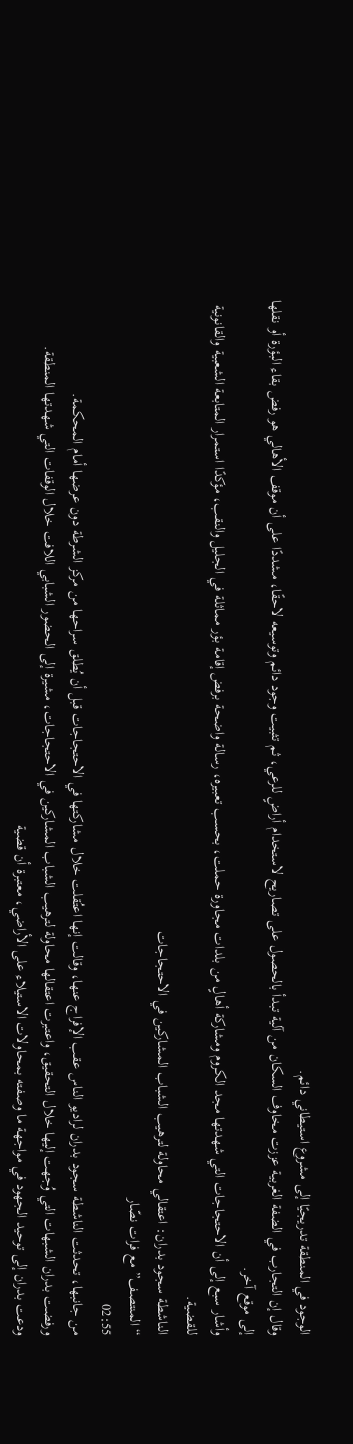الوجود في المنطقة تدريجيًا إلى مشروع استيطاني دائم.
وقال إن التجارب في الضفة الغربية عززت مخاوف السكان من آلية تبدأ بالحصول على تصاريح لاستخدام أراضٍ للرعي، ثم تثبيت وجود دائم وتوسيعه لاحقًا، مشددًا على أن موقف الأهالي هو رفض بقاء البؤرة أو نقلها إلى موقع آخر.
وأشار سبع إلى أن الاحتجاجات التي شهدتها مجد الكروم ومشاركة أهالٍ من بلدات مجاورة حملت، بحسب تعبيره، رسالة واضحة برفض إقامة بؤر مماثلة في الجليل والنقب، مؤكدًا استمرار المتابعة الشعبية والقانونية للقضية.
الناشطة سجود بدران: اعتقالي محاولة لترهيب الشباب المشاركين في الاحتجاجات
“المنتصف” مع فرات نصّار
02:55
من جانبها، تحدثت الناشطة سجود بدران لراديو الناس عقب الإفراج عنها، وقالت إنها اعتُقلت خلال مشاركتها في الاحتجاجات قبل أن يُطلق سراحها من مركز الشرطة دون عرضها أمام المحكمة.
ورفضت بدران الشبهات التي وُجهت إليها خلال التحقيق، واعتبرت اعتقالها محاولة لترهيب الشباب المشاركين في الاحتجاجات، مشيرة إلى الحضور الشبابي اللافت خلال الوقفات التي شهدتها المنطقة.
ودعت بدران إلى توحيد الجهود في مواجهة ما وصفته بمحاولات الاستيلاء على الأراضي، معتبرة أن قضية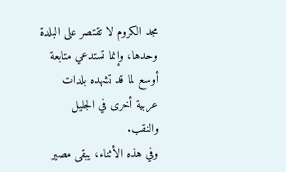مجد الكروم لا تقتصر على البلدة وحدها، وإنما تستدعي متابعة أوسع لما قد تشهده بلدات عربية أخرى في الجليل والنقب.
وفي هذه الأثناء، يبقى مصير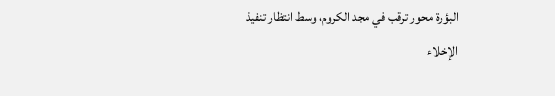البؤرة محور ترقب في مجد الكروم، وسط انتظار تنفيذ الإخلاء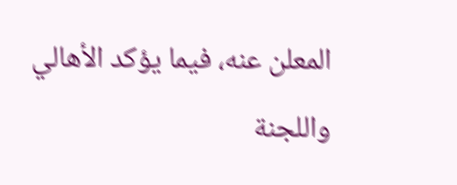المعلن عنه، فيما يؤكد الأهالي واللجنة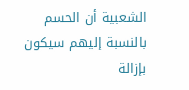الشعبية أن الحسم بالنسبة إليهم سيكون بإزالة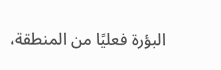البؤرة فعليًا من المنطقة،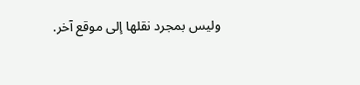وليس بمجرد نقلها إلى موقع آخر.